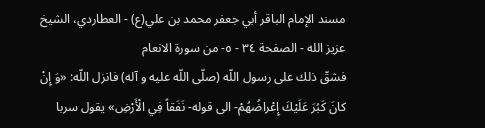مسند الإمام الباقر أبي جعفر محمد بن علي(ع) - العطاردي، الشيخ عزيز الله - الصفحة ٣٤ - ٥- من سورة الانعام
فشقّ ذلك على رسول اللّه (صلّى اللّه عليه و آله) فانزل اللّه: «وَ إِنْ كانَ كَبُرَ عَلَيْكَ إِعْراضُهُمْ- الى قوله- نَفَقاً فِي الْأَرْضِ» يقول سربا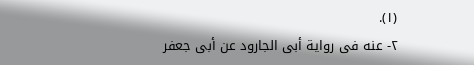(١).
٢- عنه فى رواية أبى الجارود عن أبى جعفر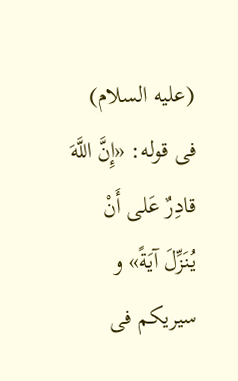(عليه السلام) فى قوله: «إِنَّ اللَّهَ قادِرٌ عَلى أَنْ يُنَزِّلَ آيَةً» و سيريكم فى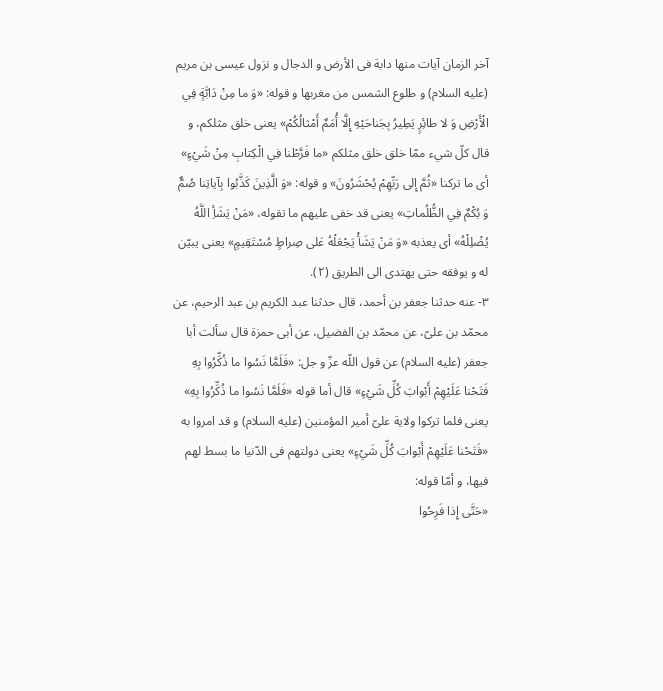آخر الزمان آيات منها دابة فى الأرض و الدجال و نزول عيسى بن مريم (عليه السلام) و طلوع الشمس من مغربها و قوله: «وَ ما مِنْ دَابَّةٍ فِي الْأَرْضِ وَ لا طائِرٍ يَطِيرُ بِجَناحَيْهِ إِلَّا أُمَمٌ أَمْثالُكُمْ» يعنى خلق مثلكم، و قال كلّ شيء ممّا خلق خلق مثلكم «ما فَرَّطْنا فِي الْكِتابِ مِنْ شَيْءٍ» أى ما تركنا «ثُمَّ إِلى رَبِّهِمْ يُحْشَرُونَ» و قوله: «وَ الَّذِينَ كَذَّبُوا بِآياتِنا صُمٌّ وَ بُكْمٌ فِي الظُّلُماتِ» يعنى قد خفى عليهم ما تقوله، «مَنْ يَشَأِ اللَّهُ يُضْلِلْهُ» أى يعذبه «وَ مَنْ يَشَأْ يَجْعَلْهُ عَلى صِراطٍ مُسْتَقِيمٍ» يعنى يبيّن له و يوفقه حتى يهتدى الى الطريق (٢).
٣- عنه حدثنا جعفر بن أحمد، قال حدثنا عبد الكريم بن عبد الرحيم، عن محمّد بن علىّ، عن محمّد بن الفضيل، عن أبى حمزة قال سألت أبا جعفر (عليه السلام) عن قول اللّه عزّ و جل: «فَلَمَّا نَسُوا ما ذُكِّرُوا بِهِ فَتَحْنا عَلَيْهِمْ أَبْوابَ كُلِّ شَيْءٍ» قال أما قوله «فَلَمَّا نَسُوا ما ذُكِّرُوا بِهِ» يعنى فلما تركوا ولاية علىّ أمير المؤمنين (عليه السلام) و قد امروا به «فَتَحْنا عَلَيْهِمْ أَبْوابَ كُلِّ شَيْءٍ» يعنى دولتهم فى الدّنيا ما بسط لهم فيها، و أمّا قوله:
«حَتَّى إِذا فَرِحُوا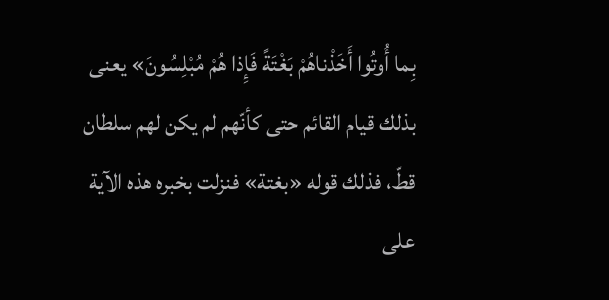بِما أُوتُوا أَخَذْناهُمْ بَغْتَةً فَإِذا هُمْ مُبْلِسُونَ» يعنى بذلك قيام القائم حتى كأنّهم لم يكن لهم سلطان قطّ، فذلك قوله «بغتة» فنزلت بخبره هذه الآية على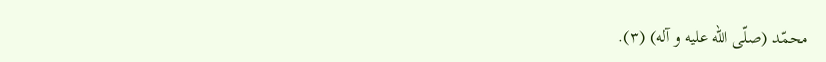محمّد (صلّى اللّه عليه و آله) (٣).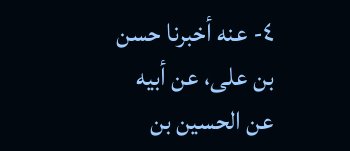٤- عنه أخبرنا حسن بن على، عن أبيه عن الحسين بن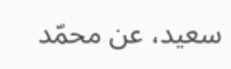سعيد، عن محمّد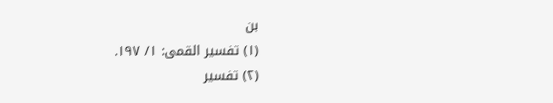بن
(١) تفسير القمى: ١/ ١٩٧.
(٢) تفسير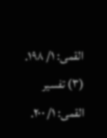القمى: ١/ ١٩٨.
(٣) تفسير القمى: ١/ ٢٠٠.